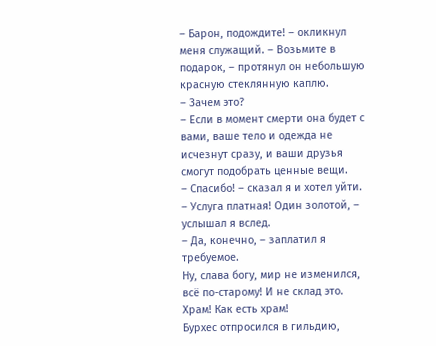– Барон, подождите! – окликнул меня служащий. – Возьмите в подарок, – протянул он небольшую красную стеклянную каплю.
– Зачем это?
– Если в момент смерти она будет с вами, ваше тело и одежда не исчезнут сразу, и ваши друзья смогут подобрать ценные вещи.
– Спасибо! – сказал я и хотел уйти.
– Услуга платная! Один золотой, – услышал я вслед.
– Да, конечно, – заплатил я требуемое.
Ну, слава богу, мир не изменился, всё по-старому! И не склад это. Храм! Как есть храм!
Бурхес отпросился в гильдию,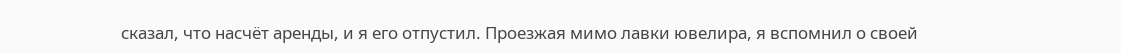сказал, что насчёт аренды, и я его отпустил. Проезжая мимо лавки ювелира, я вспомнил о своей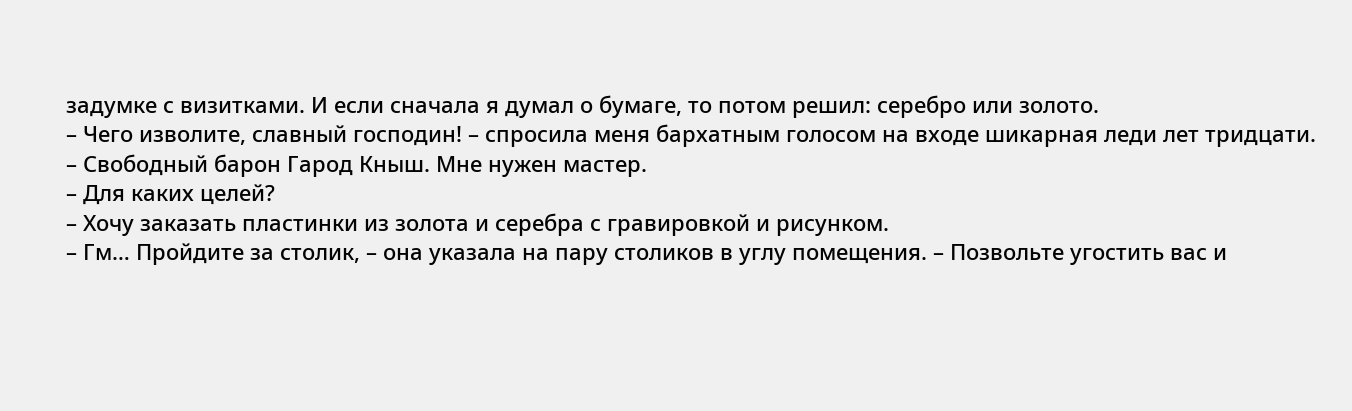задумке с визитками. И если сначала я думал о бумаге, то потом решил: серебро или золото.
– Чего изволите, славный господин! – спросила меня бархатным голосом на входе шикарная леди лет тридцати.
– Свободный барон Гарод Кныш. Мне нужен мастер.
– Для каких целей?
– Хочу заказать пластинки из золота и серебра с гравировкой и рисунком.
– Гм… Пройдите за столик, – она указала на пару столиков в углу помещения. – Позвольте угостить вас и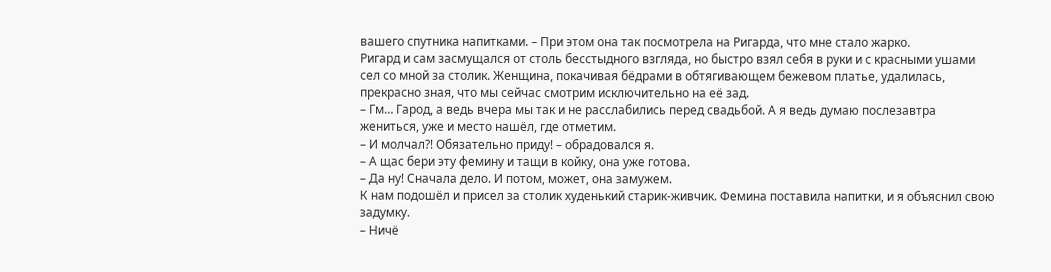вашего спутника напитками. – При этом она так посмотрела на Ригарда, что мне стало жарко.
Ригард и сам засмущался от столь бесстыдного взгляда, но быстро взял себя в руки и с красными ушами сел со мной за столик. Женщина, покачивая бёдрами в обтягивающем бежевом платье, удалилась, прекрасно зная, что мы сейчас смотрим исключительно на её зад.
– Гм… Гарод, а ведь вчера мы так и не расслабились перед свадьбой. А я ведь думаю послезавтра жениться, уже и место нашёл, где отметим.
– И молчал?! Обязательно приду! – обрадовался я.
– А щас бери эту фемину и тащи в койку, она уже готова.
– Да ну! Сначала дело. И потом, может, она замужем.
К нам подошёл и присел за столик худенький старик-живчик. Фемина поставила напитки, и я объяснил свою задумку.
– Ничё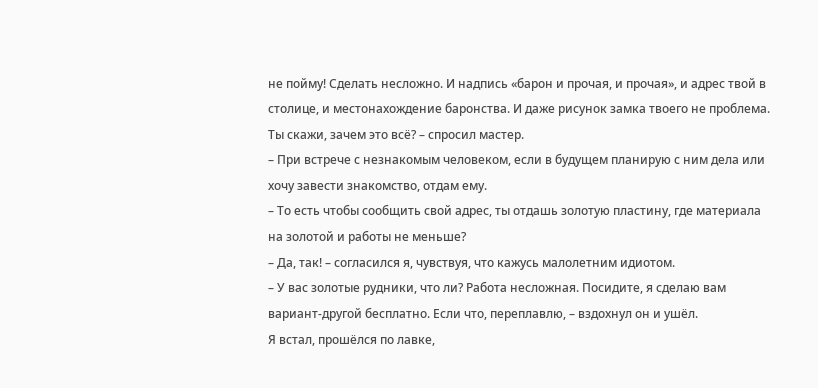не пойму! Сделать несложно. И надпись «барон и прочая, и прочая», и адрес твой в столице, и местонахождение баронства. И даже рисунок замка твоего не проблема. Ты скажи, зачем это всё? – спросил мастер.
– При встрече с незнакомым человеком, если в будущем планирую с ним дела или хочу завести знакомство, отдам ему.
– То есть чтобы сообщить свой адрес, ты отдашь золотую пластину, где материала на золотой и работы не меньше?
– Да, так! – согласился я, чувствуя, что кажусь малолетним идиотом.
– У вас золотые рудники, что ли? Работа несложная. Посидите, я сделаю вам вариант-другой бесплатно. Если что, переплавлю, – вздохнул он и ушёл.
Я встал, прошёлся по лавке,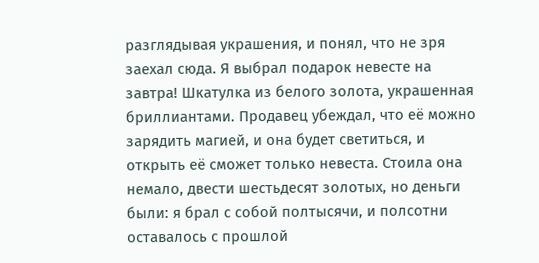разглядывая украшения, и понял, что не зря заехал сюда. Я выбрал подарок невесте на завтра! Шкатулка из белого золота, украшенная бриллиантами. Продавец убеждал, что её можно зарядить магией, и она будет светиться, и открыть её сможет только невеста. Стоила она немало, двести шестьдесят золотых, но деньги были: я брал с собой полтысячи, и полсотни оставалось с прошлой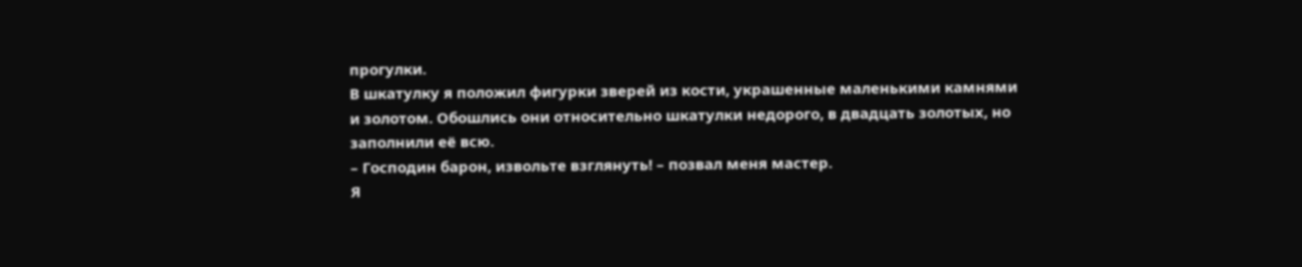прогулки.
В шкатулку я положил фигурки зверей из кости, украшенные маленькими камнями и золотом. Обошлись они относительно шкатулки недорого, в двадцать золотых, но заполнили её всю.
– Господин барон, извольте взглянуть! – позвал меня мастер.
Я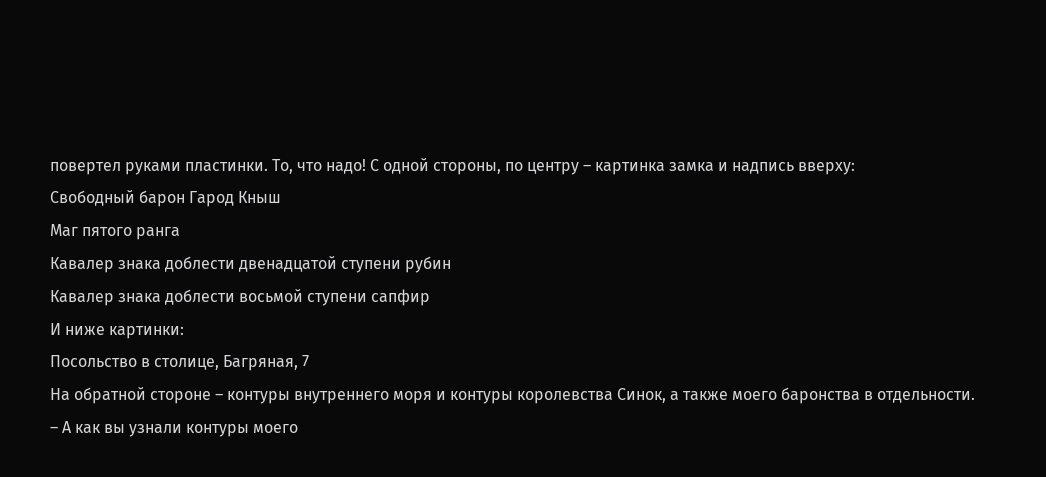повертел руками пластинки. То, что надо! С одной стороны, по центру – картинка замка и надпись вверху:
Свободный барон Гарод Кныш
Маг пятого ранга
Кавалер знака доблести двенадцатой ступени рубин
Кавалер знака доблести восьмой ступени сапфир
И ниже картинки:
Посольство в столице, Багряная, 7
На обратной стороне – контуры внутреннего моря и контуры королевства Синок, а также моего баронства в отдельности.
– А как вы узнали контуры моего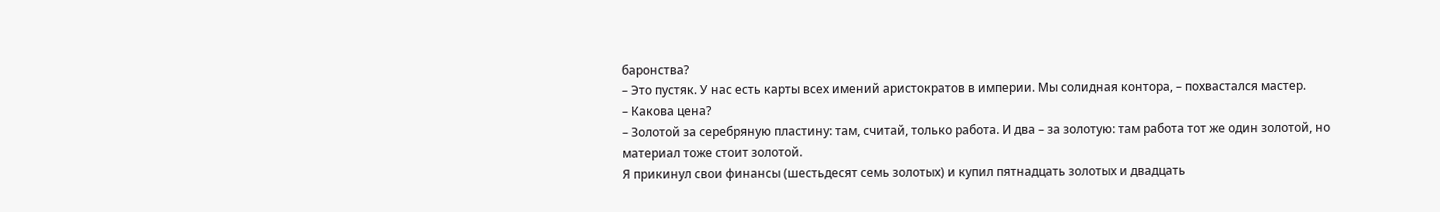баронства?
– Это пустяк. У нас есть карты всех имений аристократов в империи. Мы солидная контора, – похвастался мастер.
– Какова цена?
– Золотой за серебряную пластину: там, считай, только работа. И два – за золотую: там работа тот же один золотой, но материал тоже стоит золотой.
Я прикинул свои финансы (шестьдесят семь золотых) и купил пятнадцать золотых и двадцать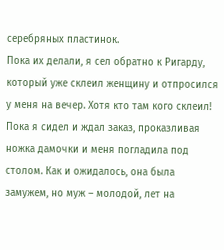серебряных пластинок.
Пока их делали, я сел обратно к Ригарду, который уже склеил женщину и отпросился у меня на вечер. Хотя кто там кого склеил! Пока я сидел и ждал заказ, проказливая ножка дамочки и меня погладила под столом. Как и ожидалось, она была замужем, но муж – молодой, лет на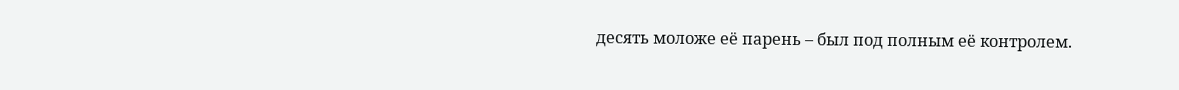десять моложе её парень – был под полным её контролем.